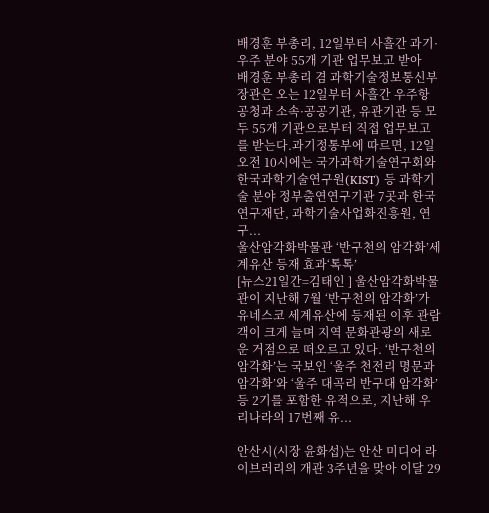배경훈 부총리, 12일부터 사흘간 과기·우주 분야 55개 기관 업무보고 받아
배경훈 부총리 겸 과학기술정보통신부 장관은 오는 12일부터 사흘간 우주항공청과 소속·공공기관, 유관기관 등 모두 55개 기관으로부터 직접 업무보고를 받는다.과기정통부에 따르면, 12일 오전 10시에는 국가과학기술연구회와 한국과학기술연구원(KIST) 등 과학기술 분야 정부출연연구기관 7곳과 한국연구재단, 과학기술사업화진흥원, 연구...
울산암각화박물관 ‘반구천의 암각화’세계유산 등재 효과‘톡톡’
[뉴스21일간=김태인 ] 울산암각화박물관이 지난해 7월 ‘반구천의 암각화’가 유네스코 세계유산에 등재된 이후 관람객이 크게 늘며 지역 문화관광의 새로운 거점으로 떠오르고 있다. ‘반구천의 암각화’는 국보인 ‘울주 천전리 명문과 암각화’와 ‘울주 대곡리 반구대 암각화’ 등 2기를 포함한 유적으로, 지난해 우리나라의 17번째 유...

안산시(시장 윤화섭)는 안산 미디어 라이브러리의 개관 3주년을 맞아 이달 29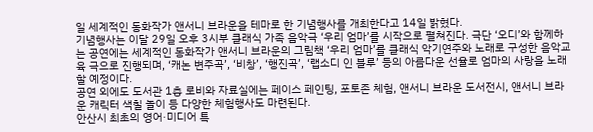일 세계적인 동화작가 앤서니 브라운을 테마로 한 기념행사를 개최한다고 14일 밝혔다.
기념행사는 이달 29일 오후 3시부 클래식 가족 음악극 ‘우리 엄마’를 시작으로 펼쳐진다. 극단 ‘오디’와 함께하는 공연에는 세계적인 동화작가 앤서니 브라운의 그림책 ‘우리 엄마’를 클래식 악기연주와 노래로 구성한 음악교육 극으로 진행되며, ‘캐논 변주곡’, ‘비창’, ‘행진곡’, ‘랩소디 인 블루’ 등의 아름다운 선율로 엄마의 사랑을 노래할 예정이다.
공연 외에도 도서관 1층 로비와 자료실에는 페이스 페인팅, 포토존 체험, 앤서니 브라운 도서전시, 앤서니 브라운 캐릭터 색칠 놀이 등 다양한 체험행사도 마련된다.
안산시 최초의 영어·미디어 특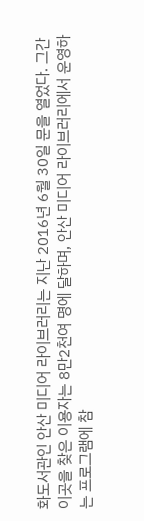화도서관인 안산 미디어 라이브러리는 지난 2016년 6월 30일 문을 열었다. 그간 이곳을 찾은 이용자는 8만2천여 명에 달하며, 안산 미디어 라이브러리에서 운영하는 프로그램에 참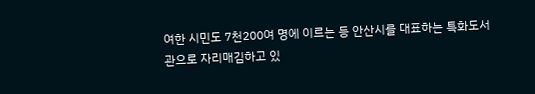여한 시민도 7천200여 명에 이르는 등 안산시를 대표하는 특화도서관으로 자리매김하고 있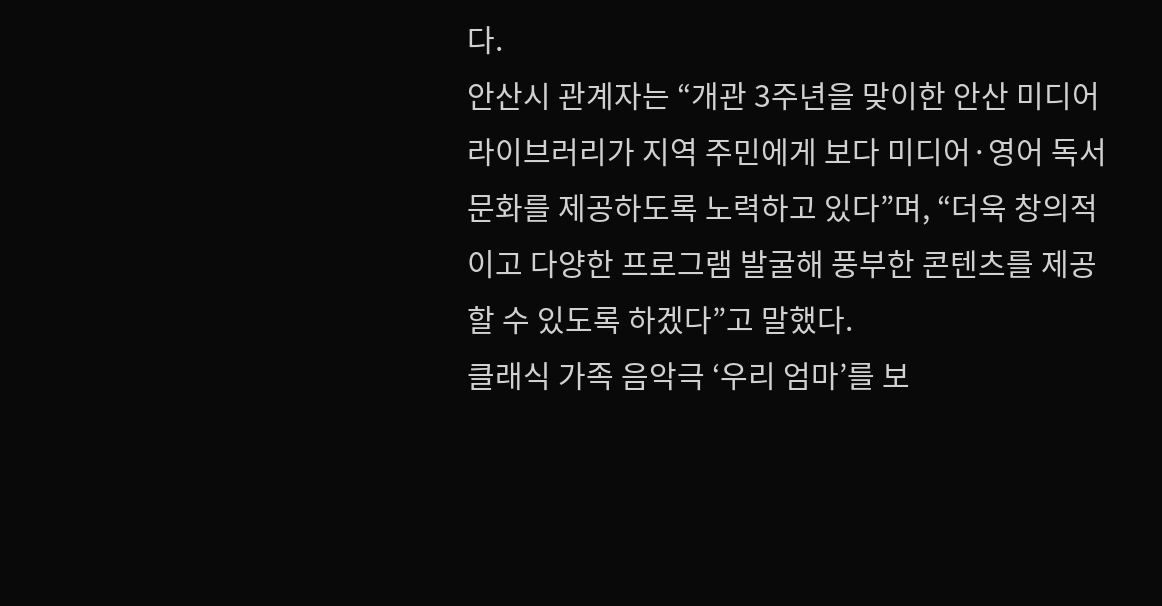다.
안산시 관계자는 “개관 3주년을 맞이한 안산 미디어 라이브러리가 지역 주민에게 보다 미디어·영어 독서문화를 제공하도록 노력하고 있다”며, “더욱 창의적이고 다양한 프로그램 발굴해 풍부한 콘텐츠를 제공할 수 있도록 하겠다”고 말했다.
클래식 가족 음악극 ‘우리 엄마’를 보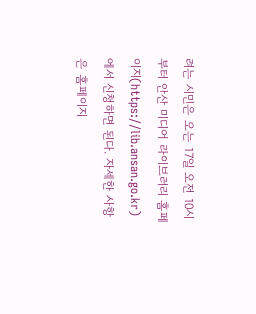려는 시민은 오는 17일 오전 10시부터 안산 미디어 라이브러리 홈페이지(https://lib.ansan.go.kr)에서 신청하면 된다. 자세한 사항은 홈페이지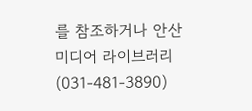를 참조하거나 안산 미디어 라이브러리(031-481-3890)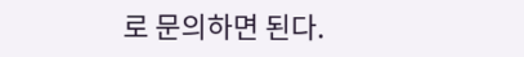로 문의하면 된다.